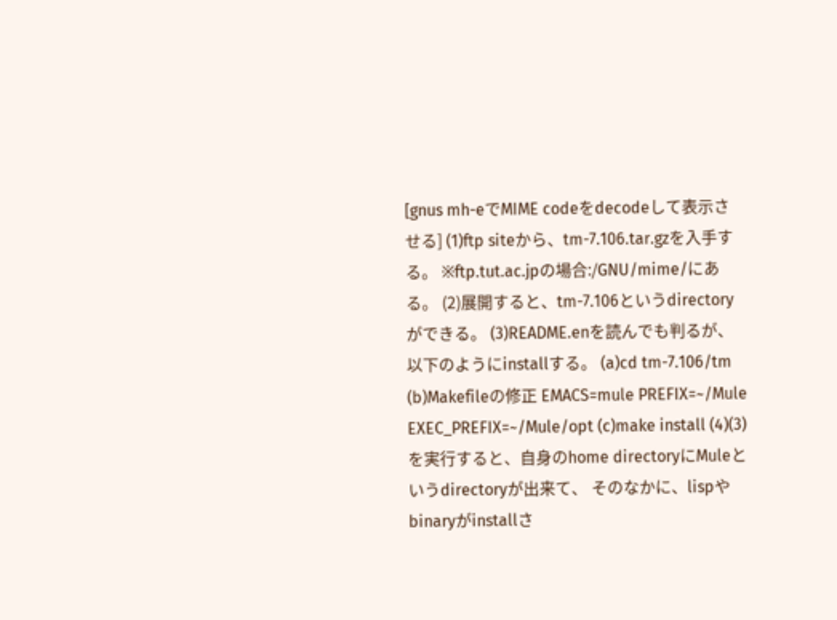[gnus mh-eでMIME codeをdecodeして表示させる] (1)ftp siteから、tm-7.106.tar.gzを入手する。 ※ftp.tut.ac.jpの場合:/GNU/mime/にある。 (2)展開すると、tm-7.106というdirectoryができる。 (3)README.enを読んでも判るが、以下のようにinstallする。 (a)cd tm-7.106/tm (b)Makefileの修正 EMACS=mule PREFIX=~/Mule EXEC_PREFIX=~/Mule/opt (c)make install (4)(3)を実行すると、自身のhome directoryにMuleというdirectoryが出来て、 そのなかに、lispやbinaryがinstallさ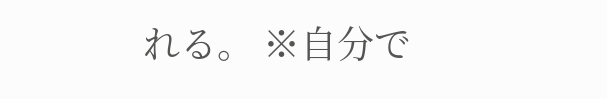れる。 ※自分で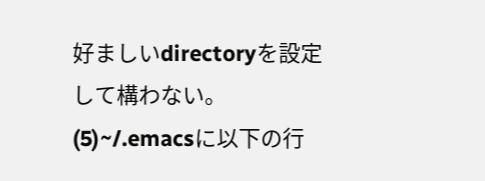好ましいdirectoryを設定して構わない。 (5)~/.emacsに以下の行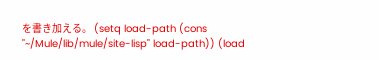を書き加える。 (setq load-path (cons "~/Mule/lib/mule/site-lisp" load-path)) (load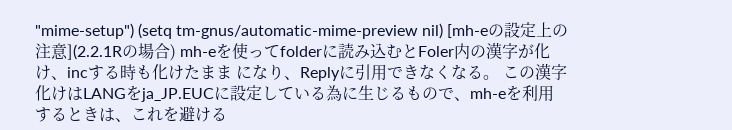"mime-setup") (setq tm-gnus/automatic-mime-preview nil) [mh-eの設定上の注意](2.2.1Rの場合) mh-eを使ってfolderに読み込むとFoler内の漢字が化け、incする時も化けたまま になり、Replyに引用できなくなる。 この漢字化けはLANGをja_JP.EUCに設定している為に生じるもので、mh-eを利用 するときは、これを避ける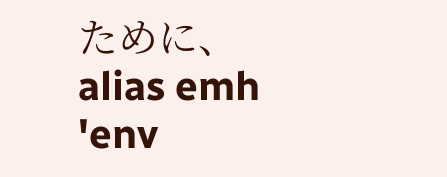ために、 alias emh 'env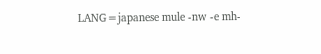LANG=japanese mule -nw -e mh-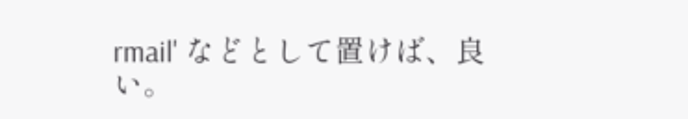rmail' などとして置けば、良い。